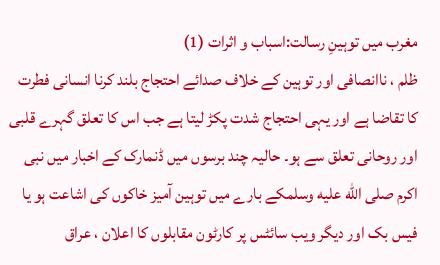مغرب میں توہینِ رسالت:اسباب و اثرات (1)
ظلم ، ناانصافی اور توہین کے خلاف صدائے احتجاج بلند کرنا انسانی فطرت کا تقاضا ہے اور یہی احتجاج شدت پکڑ لیتا ہے جب اس کا تعلق گہرے قلبی اور روحانی تعلق سے ہو۔ حالیہ چند برسوں میں ڈنمارک کے اخبار میں نبی اکرم صلى الله عليه وسلمکے بارے میں توہین آمیز خاکوں کی اشاعت ہو یا فیس بک اور دیگر ویب سائٹس پر کارٹون مقابلوں کا اعلان ، عراق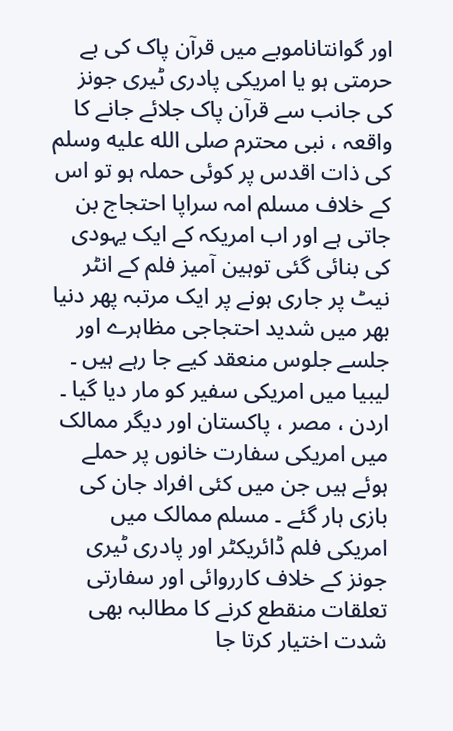اور گوانتاناموبے میں قرآن پاک کی بے حرمتی ہو یا امریکی پادری ٹیری جونز کی جانب سے قرآن پاک جلائے جانے کا واقعہ ، نبی محترم صلى الله عليه وسلم کی ذات اقدس پر کوئی حملہ ہو تو اس کے خلاف مسلم امہ سراپا احتجاج بن جاتی ہے اور اب امریکہ کے ایک یہودی کی بنائی گئی توہین آمیز فلم کے انٹر نیٹ پر جاری ہونے پر ایک مرتبہ پھر دنیا بھر میں شدید احتجاجی مظاہرے اور جلسے جلوس منعقد کیے جا رہے ہیں ۔ لیبیا میں امریکی سفیر کو مار دیا گیا ۔ اردن ، مصر ، پاکستان اور دیگر ممالک میں امریکی سفارت خانوں پر حملے ہوئے ہیں جن میں کئی افراد جان کی بازی ہار گئے ۔ مسلم ممالک میں امریکی فلم ڈائریکٹر اور پادری ٹیری جونز کے خلاف کارروائی اور سفارتی تعلقات منقطع کرنے کا مطالبہ بھی شدت اختیار کرتا جا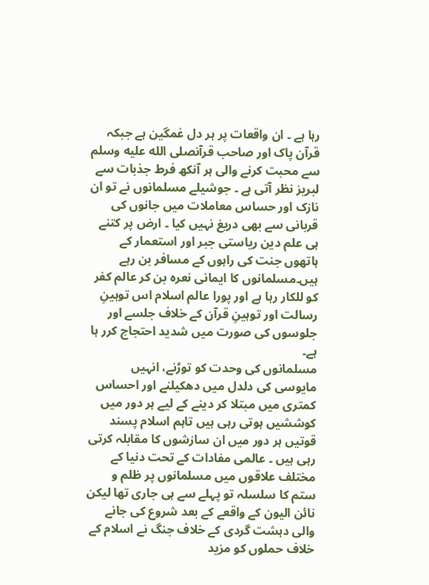رہا ہے ۔ ان واقعات پر ہر دل غمگین ہے جبکہ قرآن پاک اور صاحب قرآنصلى الله عليه وسلم سے محبت کرنے والی ہر آنکھ فرط جذبات سے لبریز نظر آتی ہے ۔ جوشیلے مسلمانوں نے تو ان نازک اور حساس معاملات میں جانوں کی قربانی سے بھی دریغ نہیں کیا ۔ ارض پر کتنے ہی علم دین ریاستی جبر اور استعمار کے ہاتھوں جنت کی راہوں کے مسافر بن رہے ہیں۔مسلمانوں کا ایمانی نعرہ بن کر عالم کفر کو للکار رہا ہے اور پورا عالم اسلام اس توہینِ رسالت اور توہینِ قرآن کے خلاف جلسے اور جلوسوں کی صورت میں شدید احتجاج کرر ہا ہے۔
مسلمانوں کی وحدت کو توڑنے، انہیں مایوسی کی دلدل میں دھکیلنے اور احساس کمتری میں مبتلا کر دینے کے لیے ہر دور میں کوششیں ہوتی رہی ہیں تاہم اسلام پسند قوتیں ہر دور میں ان سازشوں کا مقابلہ کرتی رہی ہیں ۔ عالمی مفادات کے تحت دنیا کے مختلف علاقوں میں مسلمانوں پر ظلم و ستم کا سلسلہ تو پہلے سے ہی جاری تھا لیکن نائن الیون کے واقعے کے بعد شروع کی جانے والی دہشت گردی کے خلاف جنگ نے اسلام کے خلاف حملوں کو مزید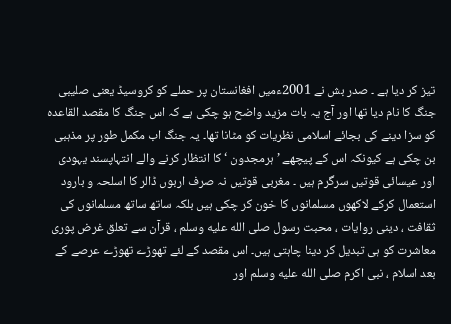تیز کر دیا ہے ۔ صدر بش نے 2001ءمیں افغانستان پر حملے کو کروسیڈ یعنی صلیبی جنگ کا نام دیا تھا اور آج یہ بات مزید واضح ہو چکی ہے کہ اس جنگ کا مقصد القاعدہ کو سزا دینے کی بجائے اسلامی نظریات کو مٹانا تھا۔ یہ جنگ اب مکمل طور پر مذہبی بن چکی ہے کیونکہ اس کے پیچھے ’ہرمجدون ‘کا انتظار کرنے والے انتہاپسند یہودی اور عیسائی قوتیں سرگرم ہیں ۔ مغربی قوتیں نہ صرف اربوں ڈالر کا اسلحہ و بارود استعمال کرکے لاکھوں مسلمانوں کا خون کر چکی ہیں بلکہ ساتھ ساتھ مسلمانوں کی ثقافت ، دینی روایات ، محبت رسول صلى الله عليه وسلم ، قرآن سے تعلق غرض پوری معاشرت کو ہی تبدیل کر دینا چاہتی ہیں۔ اس مقصد کے لئے تھوڑے تھوڑے عرصے کے بعد اسلام ، نبی اکرم صلى الله عليه وسلم اور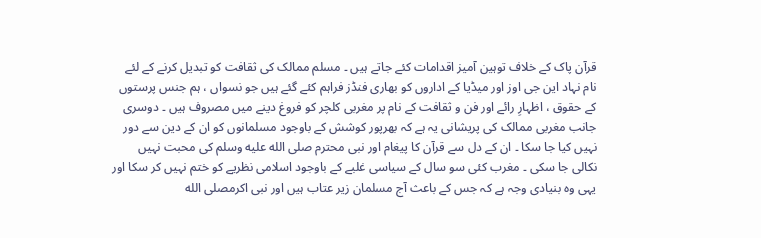قرآن پاک کے خلاف توہین آمیز اقدامات کئے جاتے ہیں ۔ مسلم ممالک کی ثقافت کو تبدیل کرنے کے لئے نام نہاد این جی اوز اور میڈیا کے اداروں کو بھاری فنڈز فراہم کئے گئے ہیں جو نسواں ، ہم جنس پرستوں کے حقوق ، اظہارِ رائے اور فن و ثقافت کے نام پر مغربی کلچر کو فروغ دینے میں مصروف ہیں ۔ دوسری جانب مغربی ممالک کی پریشانی یہ ہے کہ بھرپور کوشش کے باوجود مسلمانوں کو ان کے دین سے دور نہیں کیا جا سکا ۔ ان کے دل سے قرآن کا پیغام اور نبی محترم صلى الله عليه وسلم کی محبت نہیں نکالی جا سکی ۔ مغرب کئی سو سال کے سیاسی غلبے کے باوجود اسلامی نظریے کو ختم نہیں کر سکا اور یہی وہ بنیادی وجہ ہے کہ جس کے باعث آج مسلمان زیر عتاب ہیں اور نبی اکرمصلى الله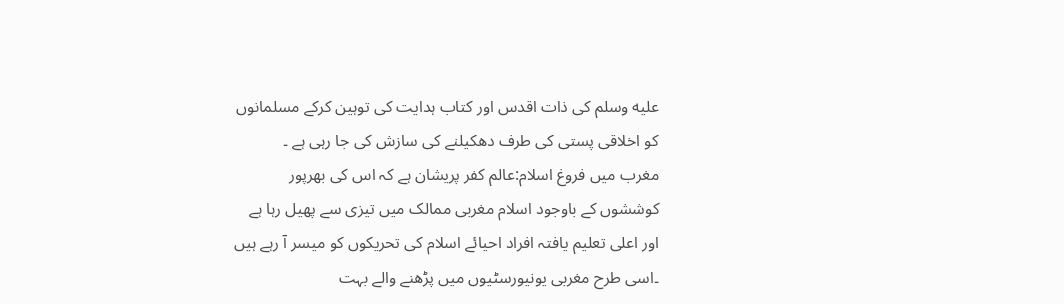عليه وسلم کی ذات اقدس اور کتاب ہدایت کی توہین کرکے مسلمانوں کو اخلاقی پستی کی طرف دھکیلنے کی سازش کی جا رہی ہے ۔
مغرب میں فروغ اسلام:عالم کفر پریشان ہے کہ اس کی بھرپور کوششوں کے باوجود اسلام مغربی ممالک میں تیزی سے پھیل رہا ہے اور اعلی تعلیم یافتہ افراد احیائے اسلام کی تحریکوں کو میسر آ رہے ہیں ۔اسی طرح مغربی یونیورسٹیوں میں پڑھنے والے بہت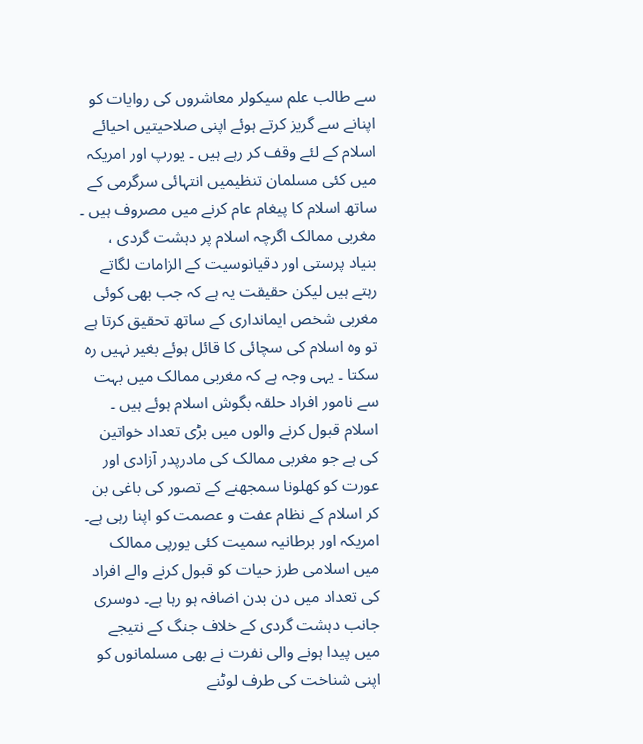سے طالب علم سیکولر معاشروں کی روایات کو اپنانے سے گریز کرتے ہوئے اپنی صلاحیتیں احیائے اسلام کے لئے وقف کر رہے ہیں ۔ یورپ اور امریکہ میں کئی مسلمان تنظیمیں انتہائی سرگرمی کے ساتھ اسلام کا پیغام عام کرنے میں مصروف ہیں ۔ مغربی ممالک اگرچہ اسلام پر دہشت گردی ، بنیاد پرستی اور دقیانوسیت کے الزامات لگاتے رہتے ہیں لیکن حقیقت یہ ہے کہ جب بھی کوئی مغربی شخص ایمانداری کے ساتھ تحقیق کرتا ہے تو وہ اسلام کی سچائی کا قائل ہوئے بغیر نہیں رہ سکتا ۔ یہی وجہ ہے کہ مغربی ممالک میں بہت سے نامور افراد حلقہ بگوش اسلام ہوئے ہیں ۔ اسلام قبول کرنے والوں میں بڑی تعداد خواتین کی ہے جو مغربی ممالک کی مادرپدر آزادی اور عورت کو کھلونا سمجھنے کے تصور کی باغی بن کر اسلام کے نظام عفت و عصمت کو اپنا رہی ہے۔ امریکہ اور برطانیہ سمیت کئی یورپی ممالک میں اسلامی طرز حیات کو قبول کرنے والے افراد کی تعداد میں دن بدن اضافہ ہو رہا ہے۔ دوسری جانب دہشت گردی کے خلاف جنگ کے نتیجے میں پیدا ہونے والی نفرت نے بھی مسلمانوں کو اپنی شناخت کی طرف لوٹنے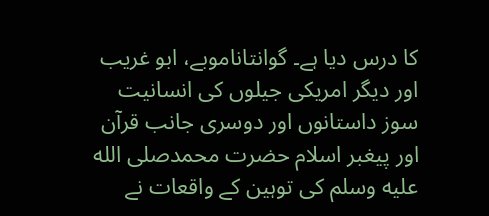کا درس دیا ہے۔ گوانتاناموبے، ابو غریب اور دیگر امریکی جیلوں کی انسانیت سوز داستانوں اور دوسری جانب قرآن اور پیغبر اسلام حضرت محمدصلى الله عليه وسلم کی توہین کے واقعات نے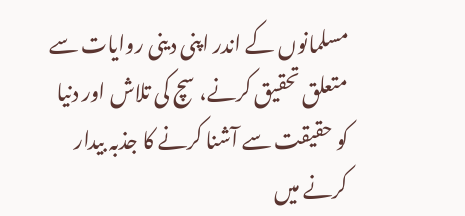مسلمانوں کے اندر اپنی دینی روایات سے متعلق تحقیق کرنے، سچ کی تلاش اور دنیا کو حقیقت سے آشنا کرنے کا جذبہ بیدار کرنے میں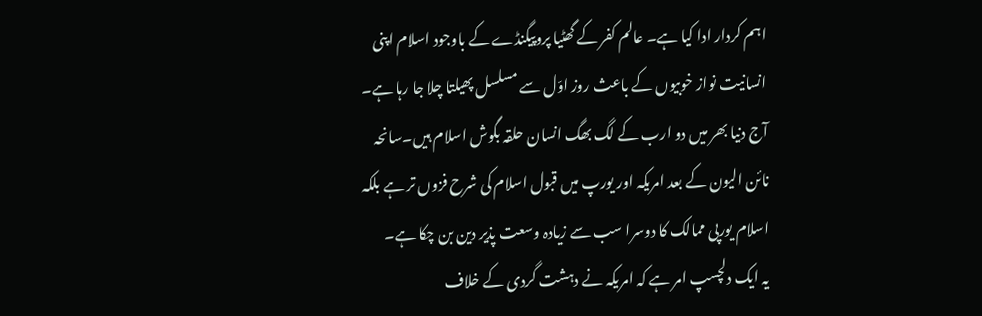اہم کردار ادا کیا ہے۔ عالم کفر کے گھٹیا پروپیگنڈے کے باوجود اسلام اپنی انسانیت نواز خوبیوں کے باعث روز اوّل سے مسلسل پھیلتا چلا جا رہا ہے۔ آج دنیا بھر میں دو ارب کے لگ بھگ انسان حلقہ بگوش اسلام ہیں۔سانحہ نائن الیون کے بعد امریکہ اور یورپ میں قبول اسلام کی شرح فزوں تر ہے بلکہ اسلام یورپی ممالک کا دوسرا سب سے زیادہ وسعت پذیر دین بن چکا ہے۔
یہ ایک دلچسپ امر ہے کہ امریکہ نے دہشت گردی کے خلاف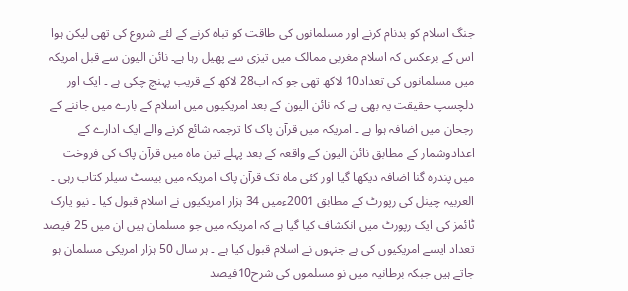جنگ اسلام کو بدنام کرنے اور مسلمانوں کی طاقت کو تباہ کرنے کے لئے شروع کی تھی لیکن ہوا اس کے برعکس کہ اسلام مغربی ممالک میں تیزی سے پھیل رہا ہے۔ نائن الیون سے قبل امریکہ میں مسلمانوں کی تعداد10 لاکھ تھی جو کہ اب28 لاکھ کے قریب پہنچ چکی ہے ۔ ایک اور دلچسپ حقیقت یہ بھی ہے کہ نائن الیون کے بعد امریکیوں میں اسلام کے بارے میں جاننے کے رجحان میں اضافہ ہوا ہے ۔ امریکہ میں قرآن پاک کا ترجمہ شائع کرنے والے ایک ادارے کے اعدادوشمار کے مطابق نائن الیون کے واقعہ کے بعد پہلے تین ماہ میں قرآن پاک کی فروخت میں پندرہ گنا اضافہ دیکھا گیا اور کئی ماہ تک قرآن پاک امریکہ میں بیسٹ سیلر کتاب رہی ۔ العربیہ چینل کی رپورٹ کے مطابق 2001ءمیں 34 ہزار امریکیوں نے اسلام قبول کیا ۔ نیو یارک ٹائمز کی ایک رپورٹ میں انکشاف کیا گیا ہے کہ امریکہ میں جو مسلمان ہیں ان میں 25 فیصد تعداد ایسے امریکیوں کی ہے جنہوں نے اسلام قبول کیا ہے ۔ ہر سال 50 ہزار امریکی مسلمان ہو جاتے ہیں جبکہ برطانیہ میں نو مسلموں کی شرح10فیصد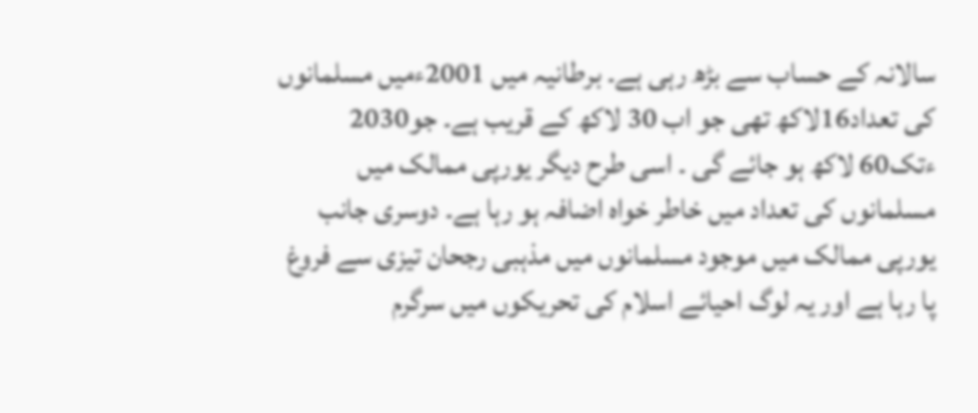سالانہ کے حساب سے بڑھ رہی ہے۔ برطانیہ میں 2001ءمیں مسلمانوں کی تعداد16لاکھ تھی جو اب 30 لاکھ کے قریب ہے۔ جو2030 ءتک60 لاکھ ہو جائے گی ۔ اسی طرح دیگر یورپی ممالک میں مسلمانوں کی تعداد میں خاطر خواہ اضافہ ہو رہا ہے۔ دوسری جانب یورپی ممالک میں موجود مسلمانوں میں مذہبی رجحان تیزی سے فروغ پا رہا ہے اور یہ لوگ احیائے اسلام کی تحریکوں میں سرگرم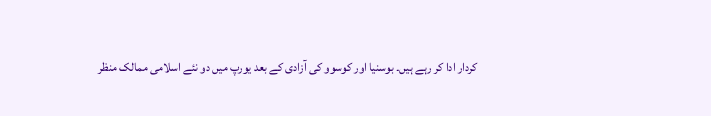کردار ادا کر رہے ہیں۔ بوسنیا اور کوسوو کی آزادی کے بعد یورپ میں دو نئے اسلامی ممالک منظر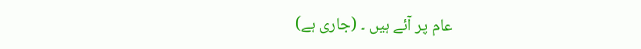عام پر آئے ہیں ۔ (جاری ہے)